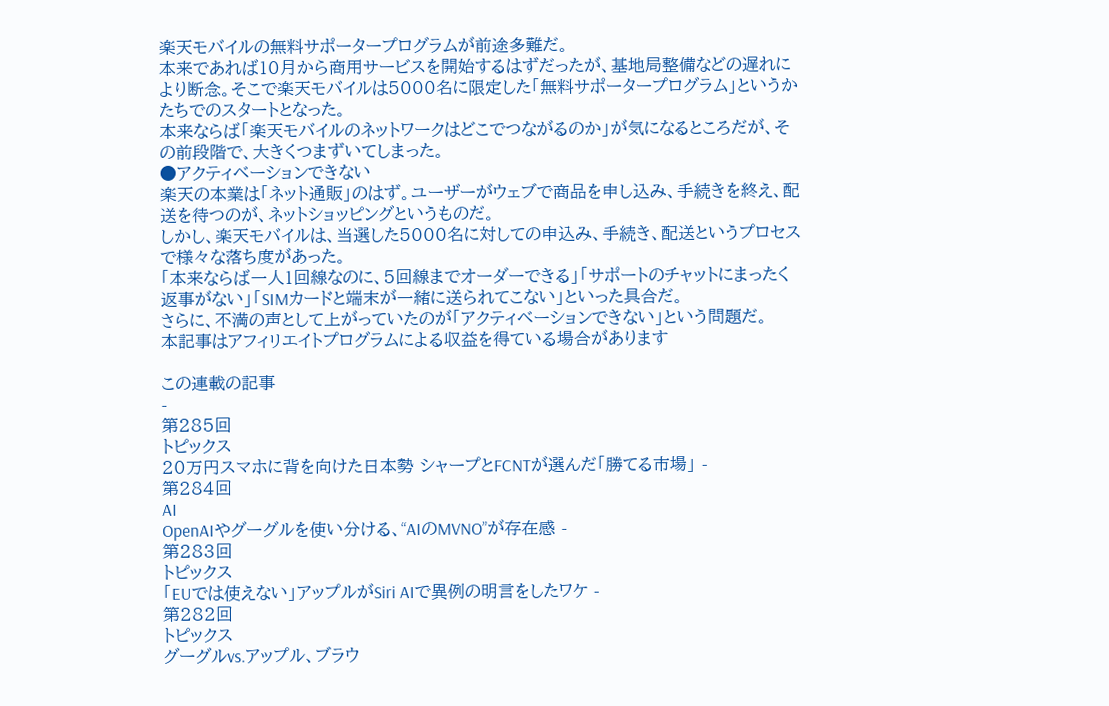楽天モバイルの無料サポータープログラムが前途多難だ。
本来であれば10月から商用サービスを開始するはずだったが、基地局整備などの遅れにより断念。そこで楽天モバイルは5000名に限定した「無料サポータープログラム」というかたちでのスタートとなった。
本来ならば「楽天モバイルのネットワークはどこでつながるのか」が気になるところだが、その前段階で、大きくつまずいてしまった。
●アクティベーションできない
楽天の本業は「ネット通販」のはず。ユーザーがウェブで商品を申し込み、手続きを終え、配送を待つのが、ネットショッピングというものだ。
しかし、楽天モバイルは、当選した5000名に対しての申込み、手続き、配送というプロセスで様々な落ち度があった。
「本来ならば一人1回線なのに、5回線までオーダーできる」「サポートのチャットにまったく返事がない」「SIMカードと端末が一緒に送られてこない」といった具合だ。
さらに、不満の声として上がっていたのが「アクティベーションできない」という問題だ。
本記事はアフィリエイトプログラムによる収益を得ている場合があります

この連載の記事
-
第285回
トピックス
20万円スマホに背を向けた日本勢 シャープとFCNTが選んだ「勝てる市場」 -
第284回
AI
OpenAIやグーグルを使い分ける、“AIのMVNO”が存在感 -
第283回
トピックス
「EUでは使えない」アップルがSiri AIで異例の明言をしたワケ -
第282回
トピックス
グーグルvs.アップル、ブラウ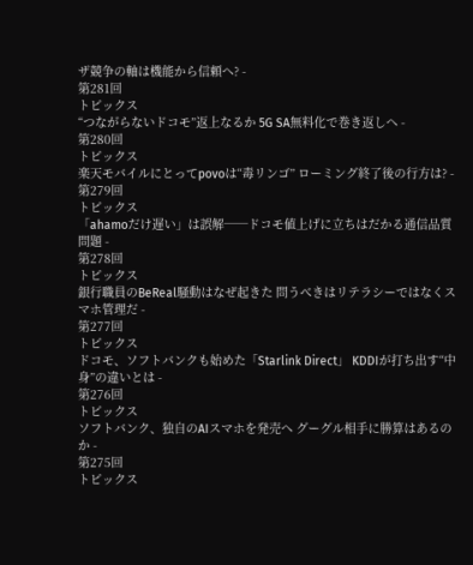ザ競争の軸は機能から信頼へ? -
第281回
トピックス
“つながらないドコモ”返上なるか 5G SA無料化で巻き返しへ -
第280回
トピックス
楽天モバイルにとってpovoは“毒リンゴ” ローミング終了後の行方は? -
第279回
トピックス
「ahamoだけ遅い」は誤解──ドコモ値上げに立ちはだかる通信品質問題 -
第278回
トピックス
銀行職員のBeReal騒動はなぜ起きた 問うべきはリテラシーではなくスマホ管理だ -
第277回
トピックス
ドコモ、ソフトバンクも始めた「Starlink Direct」 KDDIが打ち出す“中身”の違いとは -
第276回
トピックス
ソフトバンク、独自のAIスマホを発売へ グーグル相手に勝算はあるのか -
第275回
トピックス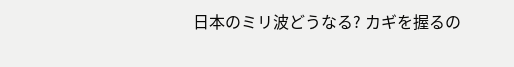日本のミリ波どうなる? カギを握るの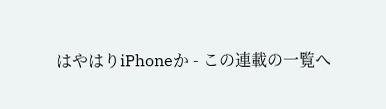はやはりiPhoneか - この連載の一覧へ